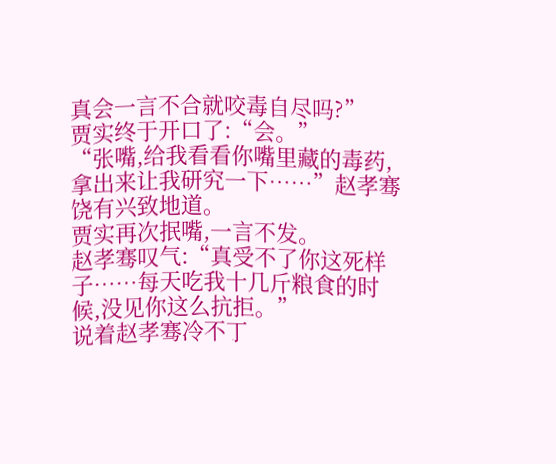真会一言不合就咬毒自尽吗?”
贾实终于开口了:“会。”
“张嘴,给我看看你嘴里藏的毒药,拿出来让我研究一下……”赵孝骞饶有兴致地道。
贾实再次抿嘴,一言不发。
赵孝骞叹气:“真受不了你这死样子……每天吃我十几斤粮食的时候,没见你这么抗拒。”
说着赵孝骞冷不丁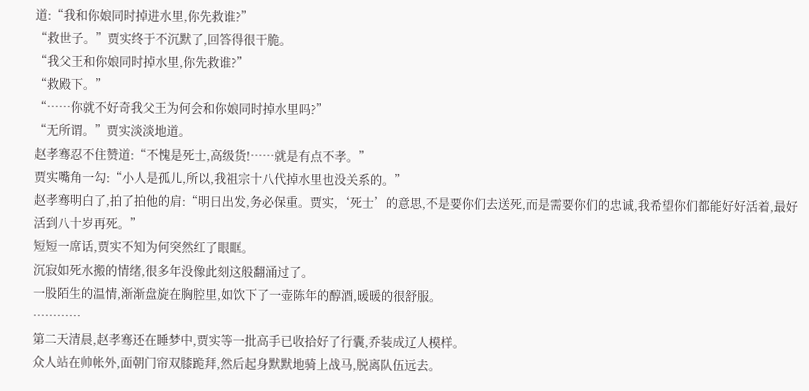道:“我和你娘同时掉进水里,你先救谁?”
“救世子。”贾实终于不沉默了,回答得很干脆。
“我父王和你娘同时掉水里,你先救谁?”
“救殿下。”
“……你就不好奇我父王为何会和你娘同时掉水里吗?”
“无所谓。”贾实淡淡地道。
赵孝骞忍不住赞道:“不愧是死士,高级货!……就是有点不孝。”
贾实嘴角一勾:“小人是孤儿,所以,我祖宗十八代掉水里也没关系的。”
赵孝骞明白了,拍了拍他的肩:“明日出发,务必保重。贾实,‘死士’的意思,不是要你们去送死,而是需要你们的忠诚,我希望你们都能好好活着,最好活到八十岁再死。”
短短一席话,贾实不知为何突然红了眼眶。
沉寂如死水搬的情绪,很多年没像此刻这般翻涌过了。
一股陌生的温情,渐渐盘旋在胸腔里,如饮下了一壶陈年的醇酒,暖暖的很舒服。
…………
第二天清晨,赵孝骞还在睡梦中,贾实等一批高手已收拾好了行囊,乔装成辽人模样。
众人站在帅帐外,面朝门帘双膝跪拜,然后起身默默地骑上战马,脱离队伍远去。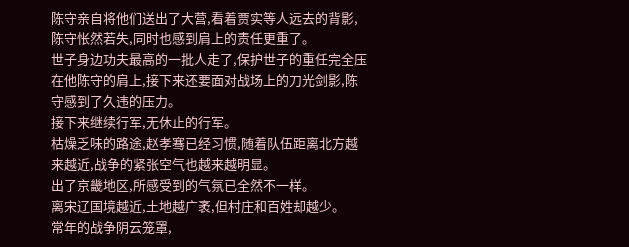陈守亲自将他们送出了大营,看着贾实等人远去的背影,陈守怅然若失,同时也感到肩上的责任更重了。
世子身边功夫最高的一批人走了,保护世子的重任完全压在他陈守的肩上,接下来还要面对战场上的刀光剑影,陈守感到了久违的压力。
接下来继续行军,无休止的行军。
枯燥乏味的路途,赵孝骞已经习惯,随着队伍距离北方越来越近,战争的紧张空气也越来越明显。
出了京畿地区,所感受到的气氛已全然不一样。
离宋辽国境越近,土地越广袤,但村庄和百姓却越少。
常年的战争阴云笼罩,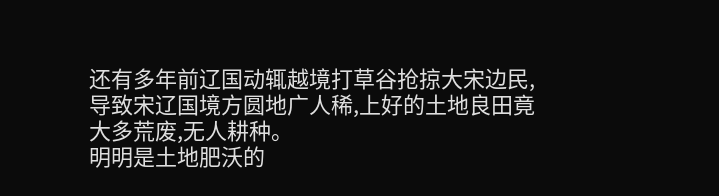还有多年前辽国动辄越境打草谷抢掠大宋边民,导致宋辽国境方圆地广人稀,上好的土地良田竟大多荒废,无人耕种。
明明是土地肥沃的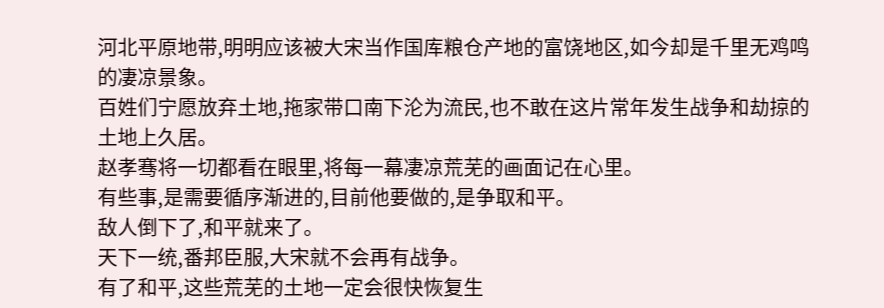河北平原地带,明明应该被大宋当作国库粮仓产地的富饶地区,如今却是千里无鸡鸣的凄凉景象。
百姓们宁愿放弃土地,拖家带口南下沦为流民,也不敢在这片常年发生战争和劫掠的土地上久居。
赵孝骞将一切都看在眼里,将每一幕凄凉荒芜的画面记在心里。
有些事,是需要循序渐进的,目前他要做的,是争取和平。
敌人倒下了,和平就来了。
天下一统,番邦臣服,大宋就不会再有战争。
有了和平,这些荒芜的土地一定会很快恢复生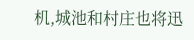机,城池和村庄也将迅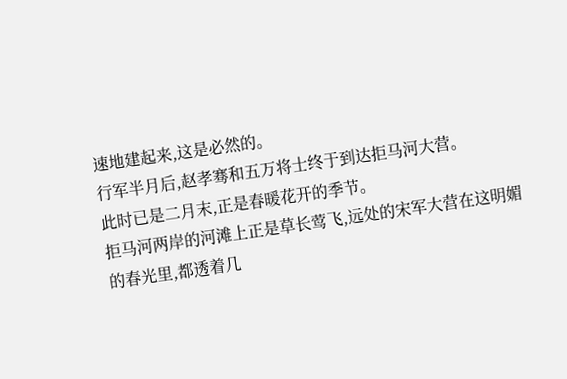速地建起来,这是必然的。
行军半月后,赵孝骞和五万将士终于到达拒马河大营。
此时已是二月末,正是春暖花开的季节。
拒马河两岸的河滩上正是草长莺飞,远处的宋军大营在这明媚的春光里,都透着几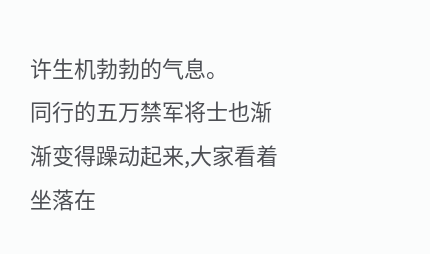许生机勃勃的气息。
同行的五万禁军将士也渐渐变得躁动起来,大家看着坐落在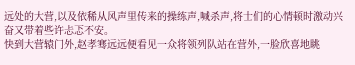远处的大营,以及依稀从风声里传来的操练声,喊杀声,将士们的心情顿时激动兴奋又带着些许忐忑不安。
快到大营辕门外,赵孝骞远远便看见一众将领列队站在营外,一脸欣喜地眺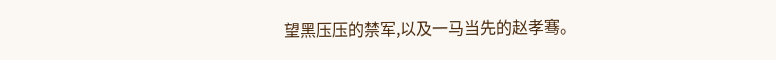望黑压压的禁军,以及一马当先的赵孝骞。